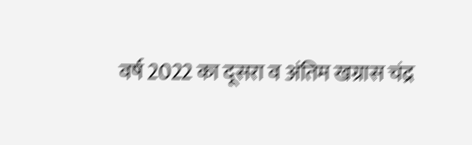वर्ष 2022 का दूसरा व अंतिम खग्रास चंद्र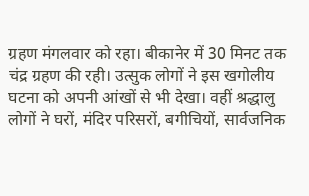ग्रहण मंगलवार को रहा। बीकानेर में 30 मिनट तक चंद्र ग्रहण की रही। उत्सुक लोगों ने इस खगोलीय घटना को अपनी आंखों से भी देखा। वहीं श्रद्धालु लोगों ने घरों, मंदिर परिसरों, बगीचियों, सार्वजनिक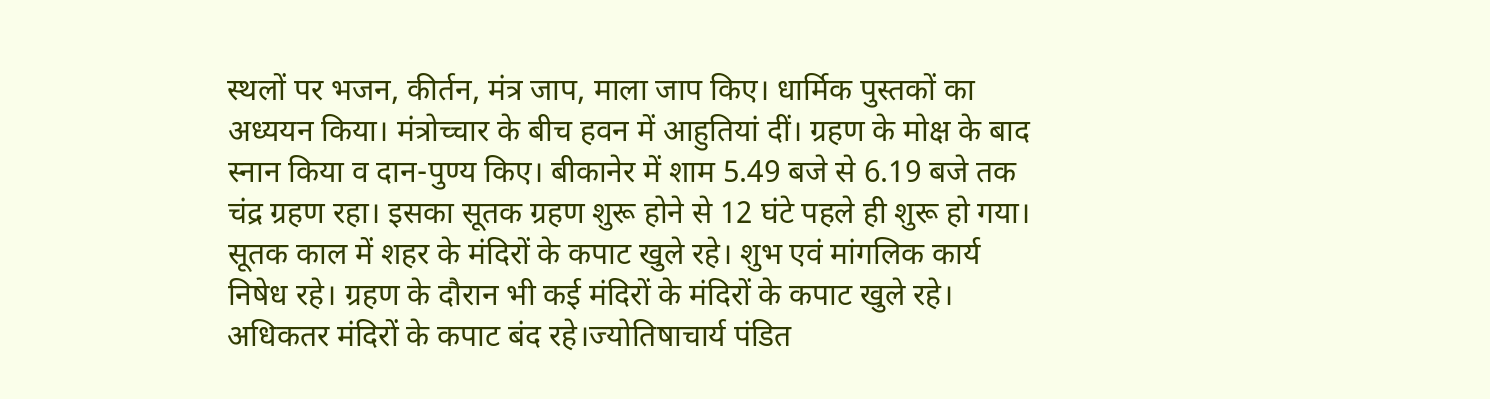स्थलों पर भजन, कीर्तन, मंत्र जाप, माला जाप किए। धार्मिक पुस्तकों का अध्ययन किया। मंत्रोच्चार के बीच हवन में आहुतियां दीं। ग्रहण के मोक्ष के बाद स्नान किया व दान-पुण्य किए। बीकानेर में शाम 5.49 बजे से 6.19 बजे तक चंद्र ग्रहण रहा। इसका सूतक ग्रहण शुरू होने से 12 घंटे पहले ही शुरू हो गया। सूतक काल में शहर के मंदिरों के कपाट खुले रहे। शुभ एवं मांगलिक कार्य निषेध रहे। ग्रहण के दौरान भी कई मंदिरों के मंदिरों के कपाट खुले रहे। अधिकतर मंदिरों के कपाट बंद रहे।ज्योतिषाचार्य पंडित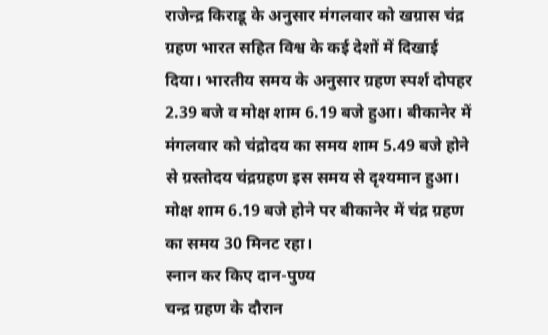राजेन्द्र किराडू के अनुसार मंगलवार को खग्रास चंद्र ग्रहण भारत सहित विश्व के कई देशों में दिखाई दिया। भारतीय समय के अनुसार ग्रहण स्पर्श दोपहर 2.39 बजे व मोक्ष शाम 6.19 बजे हुआ। बीकानेर में मंगलवार को चंद्रोदय का समय शाम 5.49 बजे होने से ग्रस्तोदय चंद्रग्रहण इस समय से दृश्यमान हुआ। मोक्ष शाम 6.19 बजे होने पर बीकानेर में चंद्र ग्रहण का समय 30 मिनट रहा।
स्नान कर किए दान-पुण्य
चन्द्र ग्रहण के दौरान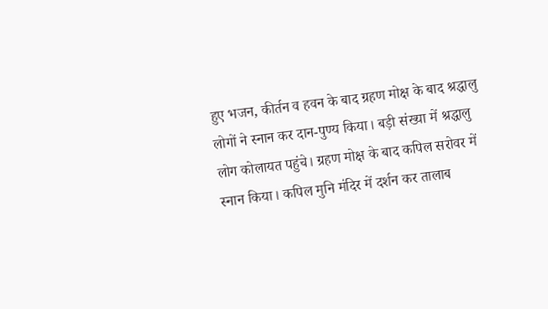हुए भजन, कीर्तन व हवन के बाद ग्रहण मोक्ष के बाद श्रद्धालु लोगों ने स्नान कर दान-पुण्य किया। बड़ी संख्या में श्रद्धालु लोग कोलायत पहुंचे। ग्रहण मोक्ष के बाद कपिल सरोवर में स्नान किया। कपिल मुनि मंदिर में दर्शन कर तालाब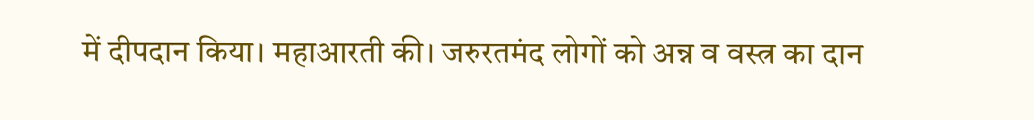में दीपदान किया। महाआरती की। जरुरतमंद लोगों को अन्न व वस्त्र का दान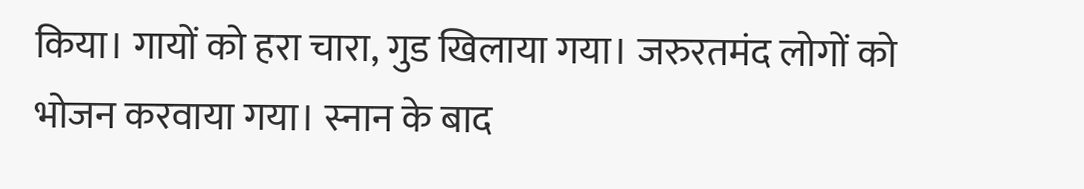किया। गायों को हरा चारा, गुड खिलाया गया। जरुरतमंद लोगों को भोजन करवाया गया। स्नान के बाद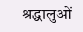श्रद्धालुओं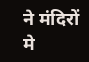ने मंदिरों मे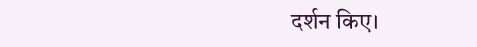दर्शन किए।